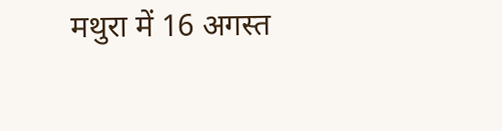मथुरा में 16 अगस्त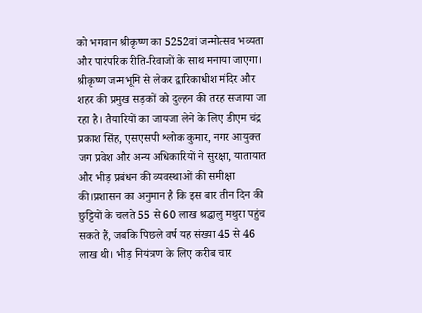को भगवान श्रीकृष्ण का 5252वां जन्मोत्सव भव्यता और पारंपरिक रीति-रिवाजों के साथ मनाया जाएगा। श्रीकृष्ण जन्मभूमि से लेकर द्वारिकाधीश मंदिर और शहर की प्रमुख सड़कों को दुल्हन की तरह सजाया जा रहा है। तैयारियों का जायजा लेने के लिए डीएम चंद्र प्रकाश सिंह, एसएसपी श्लोक कुमार, नगर आयुक्त जग प्रवेश और अन्य अधिकारियों ने सुरक्षा, यातायात और भीड़ प्रबंधन की व्यवस्थाओं की समीक्षा की।प्रशासन का अनुमान है कि इस बार तीन दिन की छुट्टियों के चलते 55 से 60 लाख श्रद्धालु मथुरा पहुंच सकते हैं, जबकि पिछले वर्ष यह संख्या 45 से 46 लाख थी। भीड़ नियंत्रण के लिए करीब चार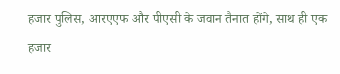हजार पुलिस, आरएएफ और पीएसी के जवान तैनात होंगे, साथ ही एक हजार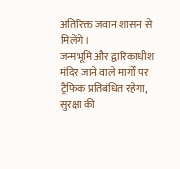अतिरिक्त जवान शासन से मिलेंगे।
जन्मभूमि और द्वारिकाधीश मंदिर जाने वाले मार्गों पर ट्रैफिक प्रतिबंधित रहेगा, सुरक्षा की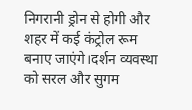निगरानी ड्रोन से होगी और शहर में कई कंट्रोल रूम बनाए जाएंगे।दर्शन व्यवस्था को सरल और सुगम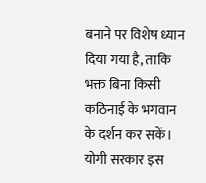बनाने पर विशेष ध्यान दिया गया है, ताकि भक्त बिना किसी कठिनाई के भगवान के दर्शन कर सकें। योगी सरकार इस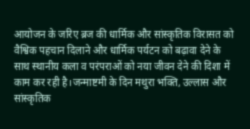आयोजन के जरिए ब्रज की धार्मिक और सांस्कृतिक विरासत को वैश्विक पहचान दिलाने और धार्मिक पर्यटन को बढ़ावा देने के साथ स्थानीय कला व परंपराओं को नया जीवन देने की दिशा में काम कर रही है।जन्माष्टमी के दिन मथुरा भक्ति, उल्लास और सांस्कृतिक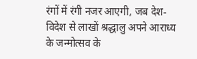रंगों में रंगी नजर आएगी, जब देश-विदेश से लाखों श्रद्धालु अपने आराध्य के जन्मोत्सव के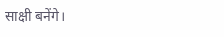साक्षी बनेंगे।